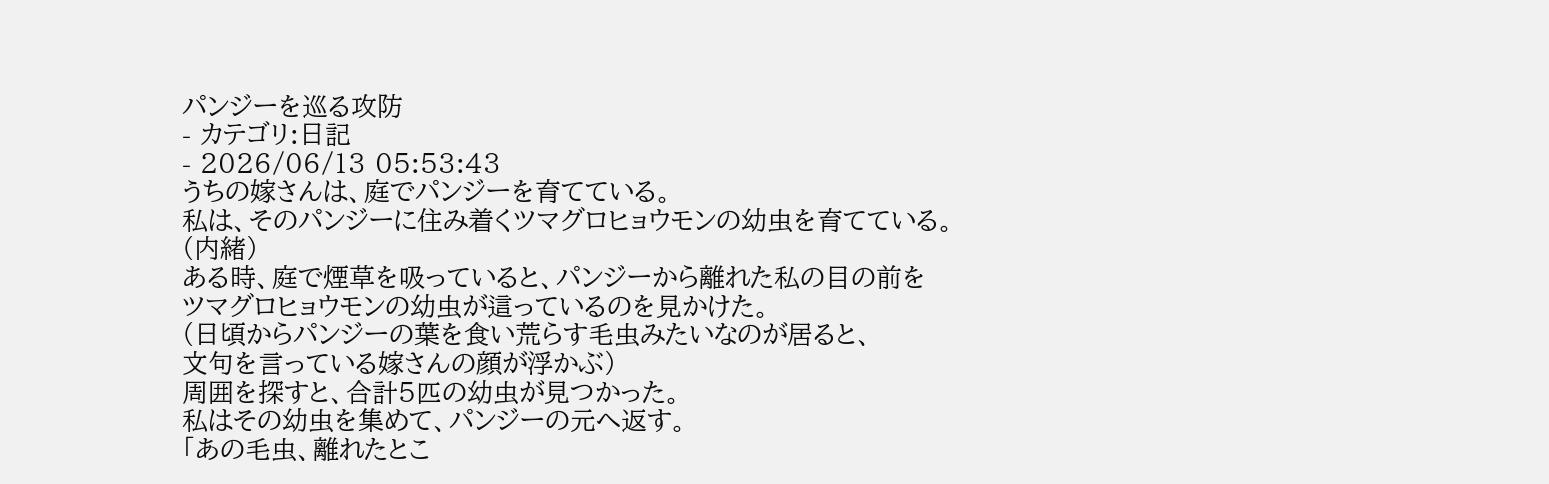パンジーを巡る攻防
- カテゴリ:日記
- 2026/06/13 05:53:43
うちの嫁さんは、庭でパンジーを育てている。
私は、そのパンジーに住み着くツマグロヒョウモンの幼虫を育てている。
(内緒)
ある時、庭で煙草を吸っていると、パンジーから離れた私の目の前を
ツマグロヒョウモンの幼虫が這っているのを見かけた。
(日頃からパンジーの葉を食い荒らす毛虫みたいなのが居ると、
文句を言っている嫁さんの顔が浮かぶ)
周囲を探すと、合計5匹の幼虫が見つかった。
私はその幼虫を集めて、パンジーの元へ返す。
「あの毛虫、離れたとこ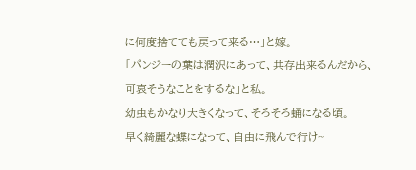に何度捨てても戻って来る…」と嫁。
「パンジーの葉は潤沢にあって、共存出来るんだから、
可哀そうなことをするな」と私。
幼虫もかなり大きくなって、そろそろ蛹になる頃。
早く綺麗な蝶になって、自由に飛んで行け~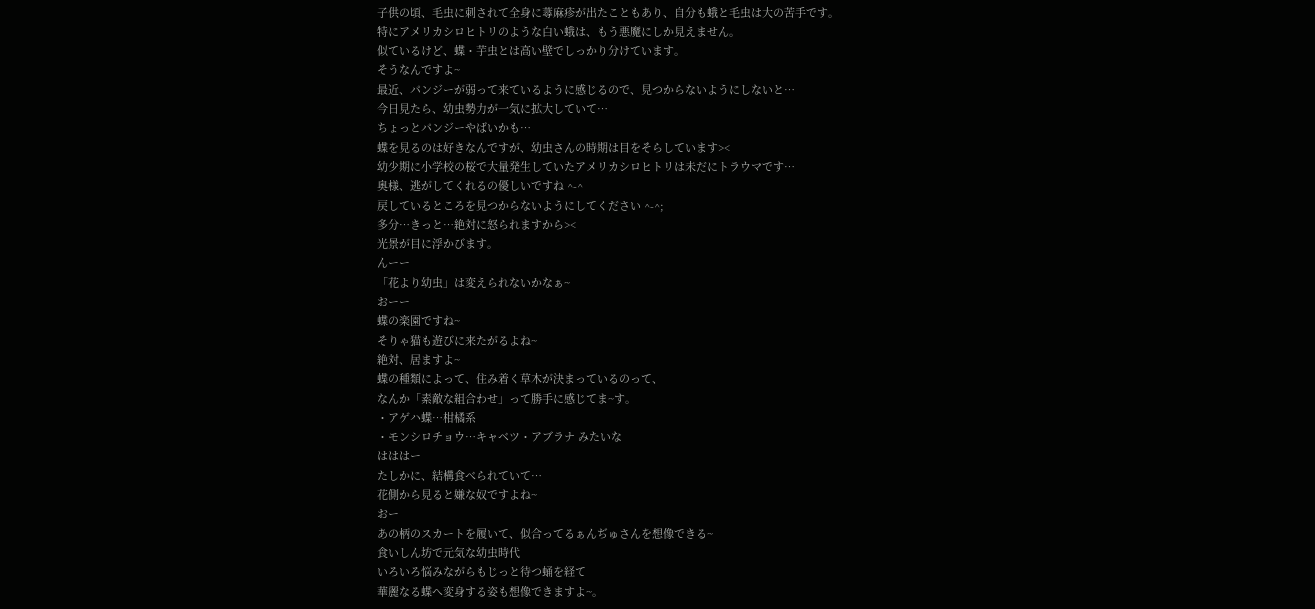子供の頃、毛虫に刺されて全身に蕁麻疹が出たこともあり、自分も蛾と毛虫は大の苦手です。
特にアメリカシロヒトリのような白い蛾は、もう悪魔にしか見えません。
似ているけど、蝶・芋虫とは高い壁でしっかり分けています。
そうなんですよ~
最近、パンジーが弱って来ているように感じるので、見つからないようにしないと…
今日見たら、幼虫勢力が一気に拡大していて…
ちょっとパンジーやばいかも…
蝶を見るのは好きなんですが、幼虫さんの時期は目をそらしています><
幼少期に小学校の桜で大量発生していたアメリカシロヒトリは未だにトラウマです…
奥様、逃がしてくれるの優しいですね ^-^
戻しているところを見つからないようにしてください ^-^;
多分…きっと…絶対に怒られますから><
光景が目に浮かびます。
んーー
「花より幼虫」は変えられないかなぁ~
おーー
蝶の楽園ですね~
そりゃ猫も遊びに来たがるよね~
絶対、居ますよ~
蝶の種類によって、住み着く草木が決まっているのって、
なんか「素敵な組合わせ」って勝手に感じてま~す。
・アゲハ蝶…柑橘系
・モンシロチョウ…キャベツ・アブラナ みたいな
はははー
たしかに、結構食べられていて…
花側から見ると嫌な奴ですよね~
おー
あの柄のスカートを履いて、似合ってるぁんぢゅさんを想像できる~
食いしん坊で元気な幼虫時代
いろいろ悩みながらもじっと待つ蛹を経て
華麗なる蝶へ変身する姿も想像できますよ~。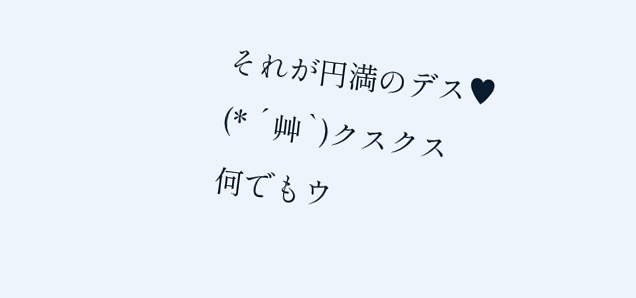それが円満のデス♥
(* ´艸`)クスクス
何でもウ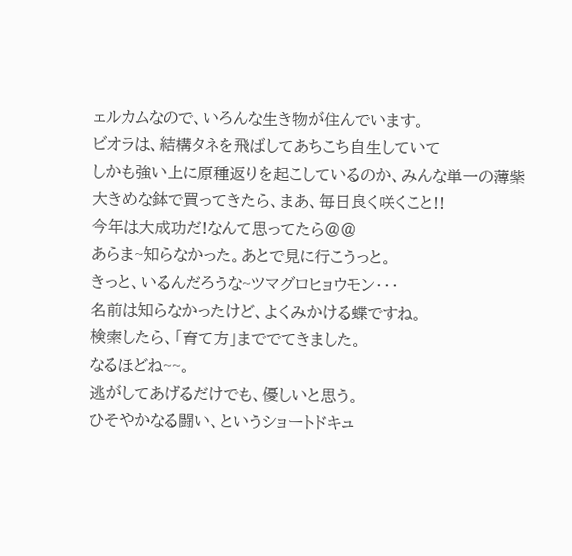ェルカムなので、いろんな生き物が住んでいます。
ビオラは、結構タネを飛ばしてあちこち自生していて
しかも強い上に原種返りを起こしているのか、みんな単一の薄紫
大きめな鉢で買ってきたら、まあ、毎日良く咲くこと!!
今年は大成功だ!なんて思ってたら@@
あらま~知らなかった。あとで見に行こうっと。
きっと、いるんだろうな~ツマグロヒョウモン・・・
名前は知らなかったけど、よくみかける蝶ですね。
検索したら、「育て方」まででてきました。
なるほどね~~。
逃がしてあげるだけでも、優しいと思う。
ひそやかなる闘い、というショートドキュ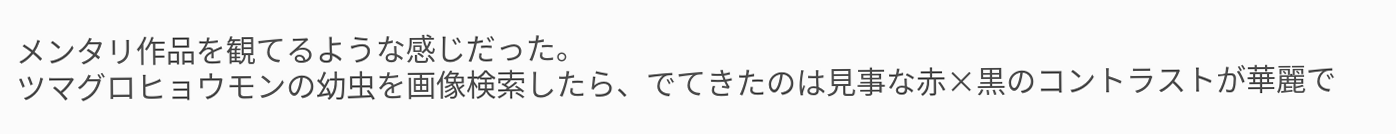メンタリ作品を観てるような感じだった。
ツマグロヒョウモンの幼虫を画像検索したら、でてきたのは見事な赤×黒のコントラストが華麗で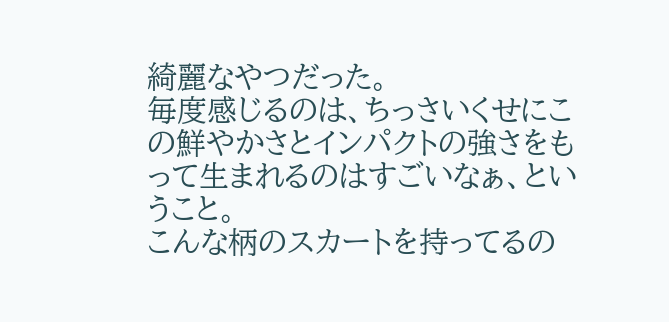綺麗なやつだった。
毎度感じるのは、ちっさいくせにこの鮮やかさとインパクトの強さをもって生まれるのはすごいなぁ、ということ。
こんな柄のスカートを持ってるの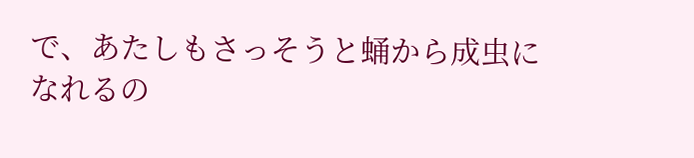で、あたしもさっそうと蛹から成虫になれるの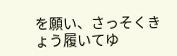を願い、さっそくきょう履いてゆ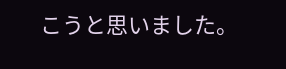こうと思いました。